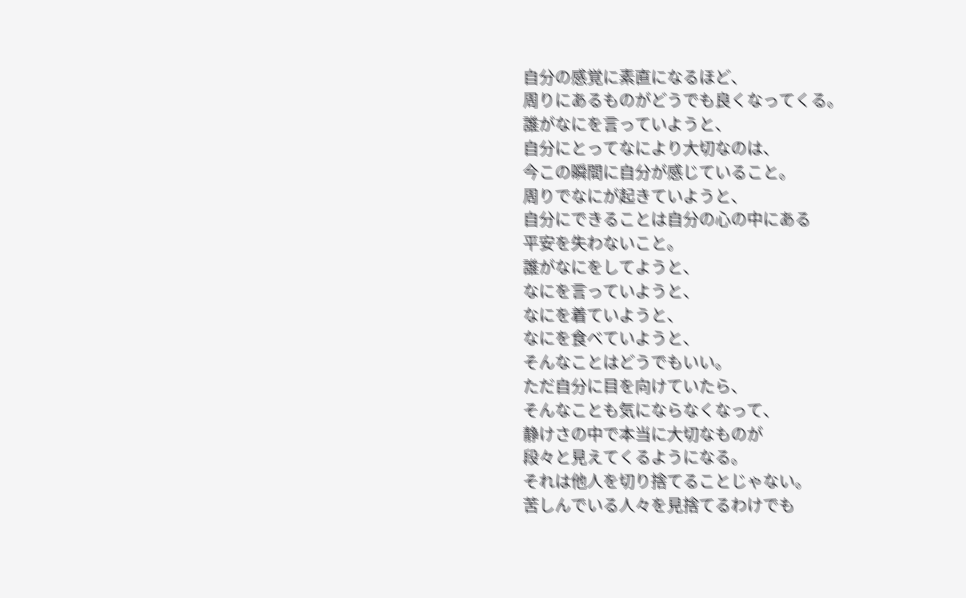自分の感覚に素直になるほど、
周りにあるものがどうでも良くなってくる。
誰がなにを言っていようと、
自分にとってなにより大切なのは、
今この瞬間に自分が感じていること。
周りでなにが起きていようと、
自分にできることは自分の心の中にある
平安を失わないこと。
誰がなにをしてようと、
なにを言っていようと、
なにを着ていようと、
なにを食べていようと、
そんなことはどうでもいい。
ただ自分に目を向けていたら、
そんなことも気にならなくなって、
静けさの中で本当に大切なものが
段々と見えてくるようになる。
それは他人を切り捨てることじゃない。
苦しんでいる人々を見捨てるわけでも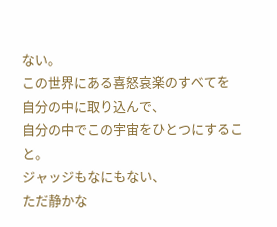ない。
この世界にある喜怒哀楽のすべてを
自分の中に取り込んで、
自分の中でこの宇宙をひとつにすること。
ジャッジもなにもない、
ただ静かな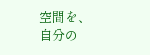空間を、
自分の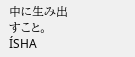中に生み出すこと。
ÍSHA